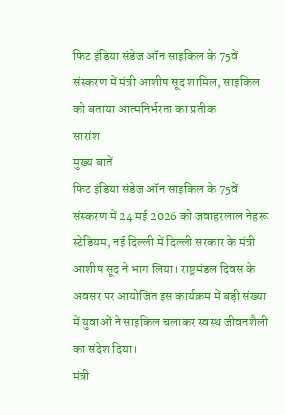फिट इंडिया संडेज ऑन साइकिल के 75वें संस्करण में मंत्री आशीष सूद शामिल, साइकिल को बताया आत्मनिर्भरता का प्रतीक
सारांश
मुख्य बातें
फिट इंडिया संडेज ऑन साइकिल के 75वें संस्करण में 24 मई 2026 को जवाहरलाल नेहरू स्टेडियम, नई दिल्ली में दिल्ली सरकार के मंत्री आशीष सूद ने भाग लिया। राष्ट्रमंडल दिवस के अवसर पर आयोजित इस कार्यक्रम में बड़ी संख्या में युवाओं ने साइकिल चलाकर स्वस्थ जीवनशैली का संदेश दिया।
मंत्री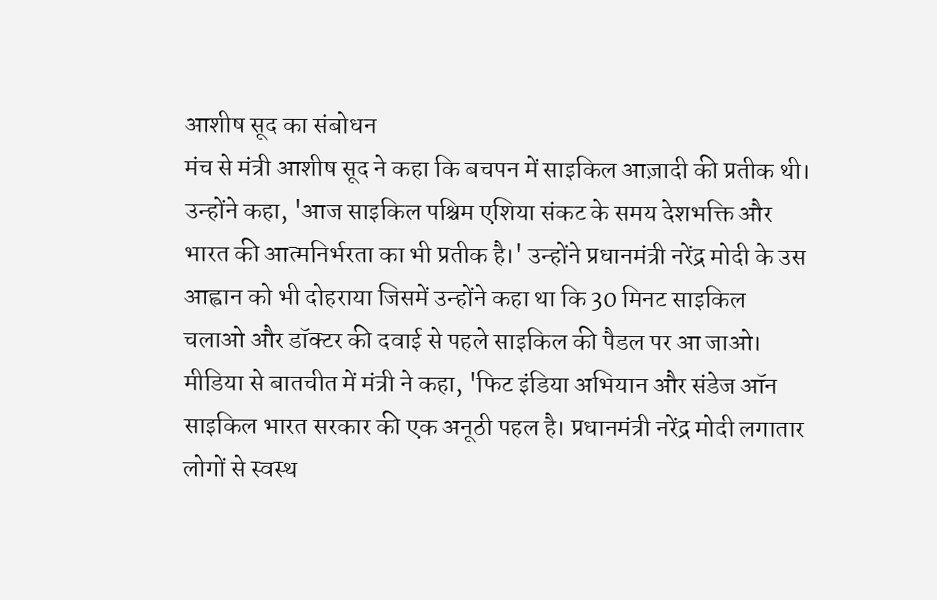आशीष सूद का संबोधन
मंच से मंत्री आशीष सूद ने कहा कि बचपन में साइकिल आज़ादी की प्रतीक थी। उन्होंने कहा, 'आज साइकिल पश्चिम एशिया संकट के समय देशभक्ति और भारत की आत्मनिर्भरता का भी प्रतीक है।' उन्होंने प्रधानमंत्री नरेंद्र मोदी के उस आह्वान को भी दोहराया जिसमें उन्होंने कहा था कि 30 मिनट साइकिल चलाओ और डॉक्टर की दवाई से पहले साइकिल की पैडल पर आ जाओ।
मीडिया से बातचीत में मंत्री ने कहा, 'फिट इंडिया अभियान और संडेज ऑन साइकिल भारत सरकार की एक अनूठी पहल है। प्रधानमंत्री नरेंद्र मोदी लगातार लोगों से स्वस्थ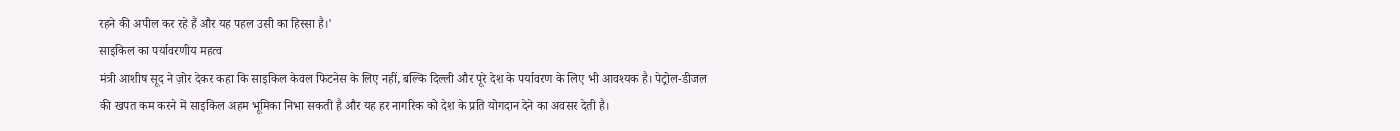रहने की अपील कर रहे हैं और यह पहल उसी का हिस्सा है।'
साइकिल का पर्यावरणीय महत्व
मंत्री आशीष सूद ने ज़ोर देकर कहा कि साइकिल केवल फिटनेस के लिए नहीं, बल्कि दिल्ली और पूरे देश के पर्यावरण के लिए भी आवश्यक है। पेट्रोल-डीजल की खपत कम करने में साइकिल अहम भूमिका निभा सकती है और यह हर नागरिक को देश के प्रति योगदान देने का अवसर देती है।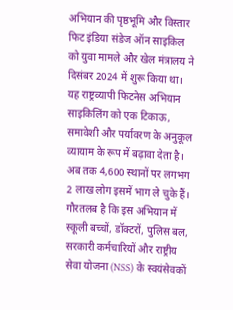अभियान की पृष्ठभूमि और विस्तार
फिट इंडिया संडेज ऑन साइकिल को युवा मामले और खेल मंत्रालय ने दिसंबर 2024 में शुरू किया था। यह राष्ट्रव्यापी फिटनेस अभियान साइकिलिंग को एक टिकाऊ, समावेशी और पर्यावरण के अनुकूल व्यायाम के रूप में बढ़ावा देता है। अब तक 4,600 स्थानों पर लगभग 2 लाख लोग इसमें भाग ले चुके हैं।
गौरतलब है कि इस अभियान में स्कूली बच्चों, डॉक्टरों, पुलिस बल, सरकारी कर्मचारियों और राष्ट्रीय सेवा योजना (NSS) के स्वयंसेवकों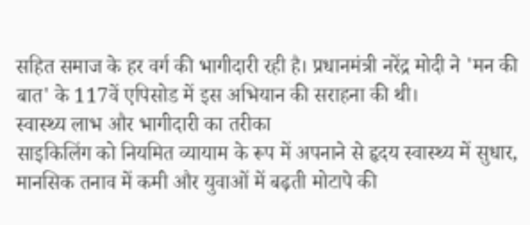सहित समाज के हर वर्ग की भागीदारी रही है। प्रधानमंत्री नरेंद्र मोदी ने 'मन की बात' के 117वें एपिसोड में इस अभियान की सराहना की थी।
स्वास्थ्य लाभ और भागीदारी का तरीका
साइकिलिंग को नियमित व्यायाम के रूप में अपनाने से हृदय स्वास्थ्य में सुधार, मानसिक तनाव में कमी और युवाओं में बढ़ती मोटापे की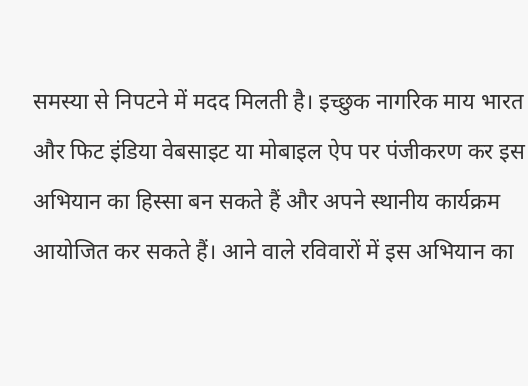समस्या से निपटने में मदद मिलती है। इच्छुक नागरिक माय भारत और फिट इंडिया वेबसाइट या मोबाइल ऐप पर पंजीकरण कर इस अभियान का हिस्सा बन सकते हैं और अपने स्थानीय कार्यक्रम आयोजित कर सकते हैं। आने वाले रविवारों में इस अभियान का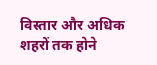विस्तार और अधिक शहरों तक होने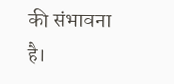की संभावना है।